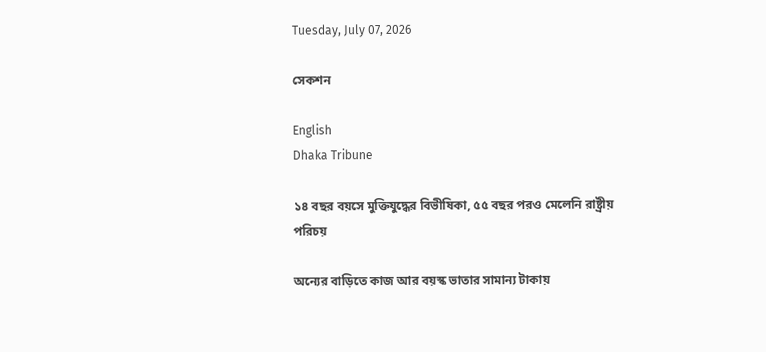Tuesday, July 07, 2026

সেকশন

English
Dhaka Tribune

১৪ বছর বয়সে মুক্তিযুদ্ধের বিভীষিকা, ৫৫ বছর পরও মেলেনি রাষ্ট্রীয় পরিচয়

অন্যের বাড়িতে কাজ আর বয়স্ক ভাতার সামান্য টাকায়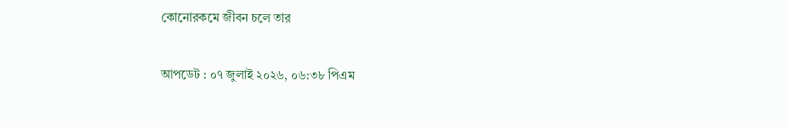কোনোরকমে জীবন চলে তার

আপডেট : ০৭ জুলাই ২০২৬, ০৬:৩৮ পিএম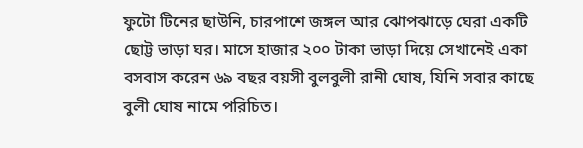ফুটো টিনের ছাউনি, চারপাশে জঙ্গল আর ঝোপঝাড়ে ঘেরা একটি ছোট্ট ভাড়া ঘর। মাসে হাজার ২০০ টাকা ভাড়া দিয়ে সেখানেই একা বসবাস করেন ৬৯ বছর বয়সী বুলবুলী রানী ঘোষ, যিনি সবার কাছে বুলী ঘোষ নামে পরিচিত।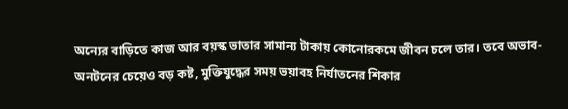অন্যের বাড়িতে কাজ আর বয়স্ক ভাতার সামান্য টাকায় কোনোরকমে জীবন চলে তার। তবে অভাব-অনটনের চেয়েও বড় কষ্ট, মুক্তিযুদ্ধের সময় ভয়াবহ নির্যাতনের শিকার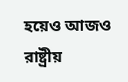হয়েও আজও রাষ্ট্রীয়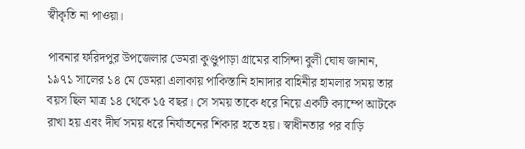স্বীকৃতি না পাওয়া।

পাবনার ফরিদপুর উপজেলার ডেমরা কুণ্ডুপাড়া গ্রামের বাসিন্দা বুলী ঘোষ জানান, ১৯৭১ সালের ১৪ মে ডেমরা এলাকায় পাকিস্তানি হানাদার বাহিনীর হামলার সময় তার বয়স ছিল মাত্র ১৪ থেকে ১৫ বছর। সে সময় তাকে ধরে নিয়ে একটি ক্যাম্পে আটকে রাখা হয় এবং দীর্ঘ সময় ধরে নির্যাতনের শিকার হতে হয়। স্বাধীনতার পর বাড়ি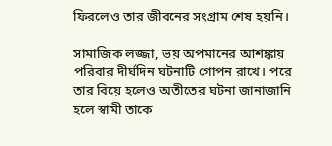ফিরলেও তার জীবনের সংগ্রাম শেষ হয়নি।

সামাজিক লজ্জা, ভয় অপমানের আশঙ্কায় পরিবার দীর্ঘদিন ঘটনাটি গোপন রাখে। পরে তার বিয়ে হলেও অতীতের ঘটনা জানাজানি হলে স্বামী তাকে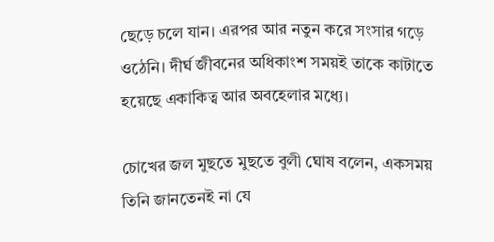ছেড়ে চলে যান। এরপর আর নতুন করে সংসার গড়ে ওঠেনি। দীর্ঘ জীবনের অধিকাংশ সময়ই তাকে কাটাতে হয়েছে একাকিত্ব আর অবহেলার মধ্যে।

চোখের জল মুছতে মুছতে বুলী ঘোষ বলেন, একসময় তিনি জানতেনই না যে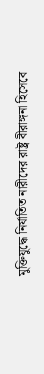মুক্তিযুদ্ধে নির্যাতিত নারীদের রাষ্ট্র বীরাঙ্গনা হিসেবে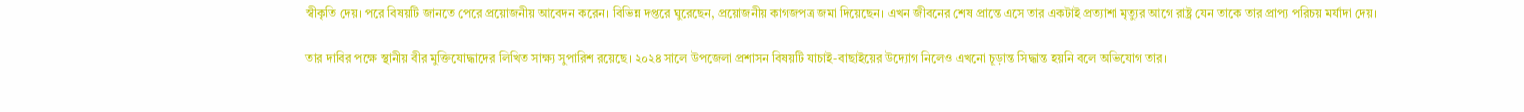স্বীকৃতি দেয়। পরে বিষয়টি জানতে পেরে প্রয়োজনীয় আবেদন করেন। বিভিন্ন দপ্তরে ঘুরেছেন, প্রয়োজনীয় কাগজপত্র জমা দিয়েছেন। এখন জীবনের শেষ প্রান্তে এসে তার একটাই প্রত্যাশা মৃত্যুর আগে রাষ্ট্র যেন তাকে তার প্রাপ্য পরিচয় মর্যাদা দেয়।

তার দাবির পক্ষে স্থানীয় বীর মুক্তিযোদ্ধাদের লিখিত সাক্ষ্য সুপারিশ রয়েছে। ২০২৪ সালে উপজেলা প্রশাসন বিষয়টি যাচাই-বাছাইয়ের উদ্যোগ নিলেও এখনো চূড়ান্ত সিদ্ধান্ত হয়নি বলে অভিযোগ তার।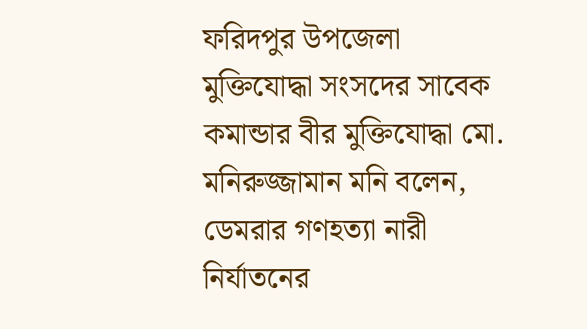ফরিদপুর উপজেলা মুক্তিযোদ্ধা সংসদের সাবেক কমান্ডার বীর মুক্তিযোদ্ধা মো. মনিরুজ্জামান মনি বলেন, ডেমরার গণহত্যা নারী নির্যাতনের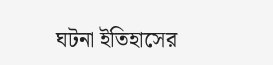ঘটনা ইতিহাসের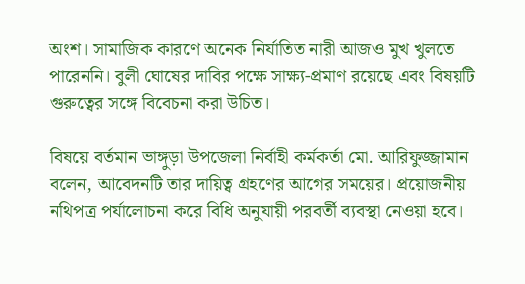অংশ। সামাজিক কারণে অনেক নির্যাতিত নারী আজও মুখ খুলতে পারেননি। বুলী ঘোষের দাবির পক্ষে সাক্ষ্য-প্রমাণ রয়েছে এবং বিষয়টি গুরুত্বের সঙ্গে বিবেচনা করা উচিত।

বিষয়ে বর্তমান ভাঙ্গুড়া উপজেলা নির্বাহী কর্মকর্তা মো. আরিফুজ্জামান বলেন, আবেদনটি তার দায়িত্ব গ্রহণের আগের সময়ের। প্রয়োজনীয় নথিপত্র পর্যালোচনা করে বিধি অনুযায়ী পরবর্তী ব্যবস্থা নেওয়া হবে।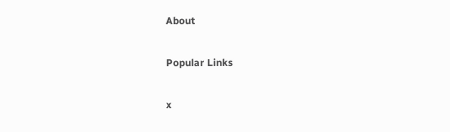About

Popular Links

x